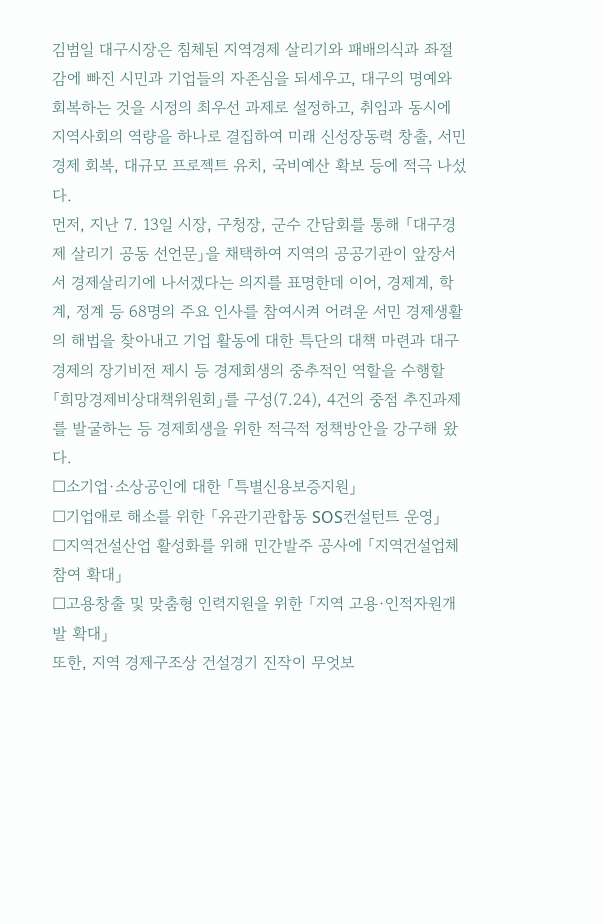김범일 대구시장은 침체된 지역경제 살리기와 패배의식과 좌절감에 빠진 시민과 기업들의 자존심을 되세우고, 대구의 명예와 회복하는 것을 시정의 최우선 과제로 설정하고, 취임과 동시에 지역사회의 역량을 하나로 결집하여 미래 신성장동력 창출, 서민경제 회복, 대규모 프로젝트 유치, 국비예산 확보 등에 적극 나섰다.
먼저, 지난 7. 13일 시장, 구청장, 군수 간담회를 통해 「대구경제 살리기 공동 선언문」을 채택하여 지역의 공공기관이 앞장서서 경제살리기에 나서겠다는 의지를 표명한데 이어, 경제계, 학계, 정계 등 68명의 주요 인사를 참여시켜 어려운 서민 경제생활의 해법을 찾아내고 기업 활동에 대한 특단의 대책 마련과 대구경제의 장기비전 제시 등 경제회생의 중추적인 역할을 수행할 「희망경제비상대책위원회」를 구성(7.24), 4건의 중점 추진과제를 발굴하는 등 경제회생을 위한 적극적 정책방안을 강구해 왔다.
□소기업·소상공인에 대한 「특별신용보증지원」
□기업애로 해소를 위한 「유관기관합동 SOS컨설턴트 운영」
□지역건설산업 활성화를 위해 민간발주 공사에 「지역건설업체 참여 확대」
□고용창출 및 맞춤형 인력지원을 위한 「지역 고용·인적자원개발 확대」
또한, 지역 경제구조상 건설경기 진작이 무엇보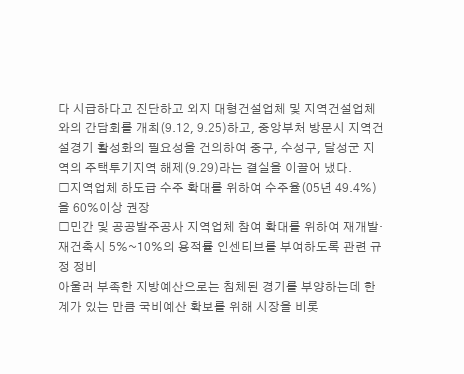다 시급하다고 진단하고 외지 대형건설업체 및 지역건설업체와의 간담회를 개최(9.12, 9.25)하고, 중앙부처 방문시 지역건설경기 활성화의 필요성을 건의하여 중구, 수성구, 달성군 지역의 주택투기지역 해제(9.29)라는 결실을 이끌어 냈다.
□지역업체 하도급 수주 확대를 위하여 수주율(05년 49.4%)을 60%이상 권장
□민간 및 공공발주공사 지역업체 참여 확대를 위하여 재개발·재건축시 5%~10%의 용적률 인센티브를 부여하도록 관련 규정 정비
아울러 부족한 지방예산으로는 침체된 경기를 부양하는데 한계가 있는 만큼 국비예산 확보를 위해 시장을 비롯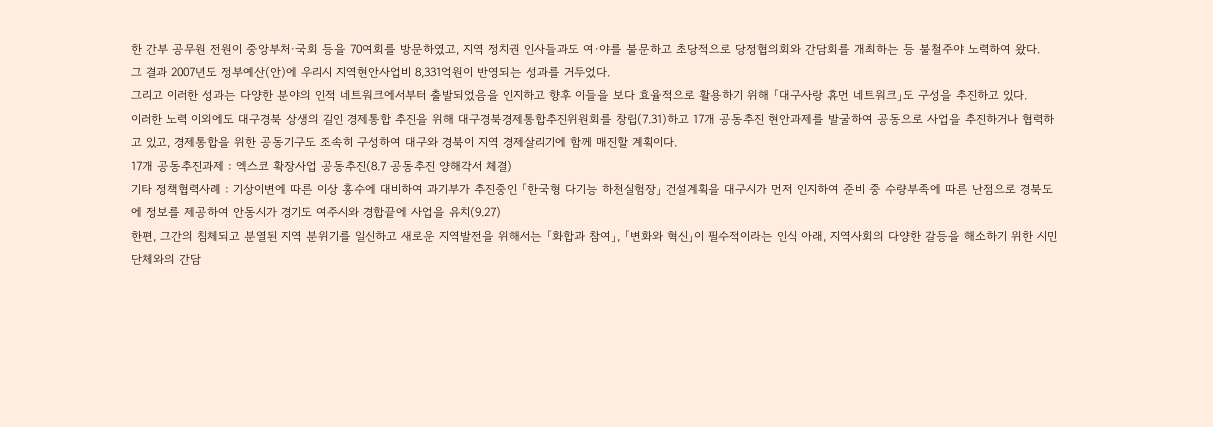한 간부 공무원 전원이 중앙부처·국회 등을 70여회를 방문하였고, 지역 정치권 인사들과도 여·야를 불문하고 초당적으로 당정협의회와 간담회를 개최하는 등 불철주야 노력하여 왔다.
그 결과 2007년도 정부예산(안)에 우리시 지역현안사업비 8,331억원이 반영되는 성과를 거두었다.
그리고 이러한 성과는 다양한 분야의 인적 네트워크에서부터 출발되었음을 인지하고 향후 이들을 보다 효율적으로 활용하기 위해 「대구사랑 휴먼 네트워크」도 구성을 추진하고 있다.
이러한 노력 이외에도 대구경북 상생의 길인 경제통합 추진을 위해 대구경북경제통합추진위원회를 창립(7.31)하고 17개 공동추진 현안과제를 발굴하여 공동으로 사업을 추진하거나 협력하고 있고, 경제통합을 위한 공동기구도 조속히 구성하여 대구와 경북이 지역 경제살리기에 함께 매진할 계획이다.
17개 공동추진과제 : 엑스코 확장사업 공동추진(8.7 공동추진 양해각서 체결)
기타 정책협력사례 : 기상이변에 따른 이상 홍수에 대비하여 과기부가 추진중인 「한국형 다기능 하천실험장」 건설계획을 대구시가 먼저 인지하여 준비 중 수량부족에 따른 난점으로 경북도에 정보를 제공하여 안동시가 경기도 여주시와 경합끝에 사업을 유치(9.27)
한편, 그간의 침체되고 분열된 지역 분위기를 일신하고 새로운 지역발전을 위해서는 「화합과 참여」, 「변화와 혁신」이 필수적이라는 인식 아래, 지역사회의 다양한 갈등을 해소하기 위한 시민단체와의 간담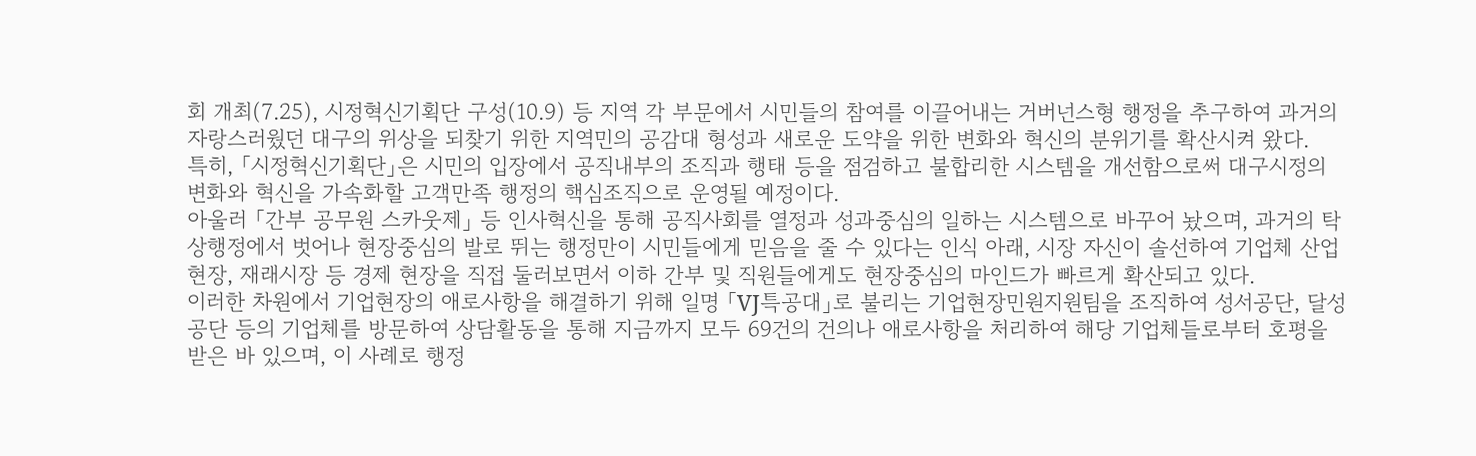회 개최(7.25), 시정혁신기획단 구성(10.9) 등 지역 각 부문에서 시민들의 참여를 이끌어내는 거버넌스형 행정을 추구하여 과거의 자랑스러웠던 대구의 위상을 되찾기 위한 지역민의 공감대 형성과 새로운 도약을 위한 변화와 혁신의 분위기를 확산시켜 왔다.
특히, 「시정혁신기획단」은 시민의 입장에서 공직내부의 조직과 행태 등을 점검하고 불합리한 시스템을 개선함으로써 대구시정의 변화와 혁신을 가속화할 고객만족 행정의 핵심조직으로 운영될 예정이다.
아울러 「간부 공무원 스카웃제」 등 인사혁신을 통해 공직사회를 열정과 성과중심의 일하는 시스템으로 바꾸어 놨으며, 과거의 탁상행정에서 벗어나 현장중심의 발로 뛰는 행정만이 시민들에게 믿음을 줄 수 있다는 인식 아래, 시장 자신이 솔선하여 기업체 산업현장, 재래시장 등 경제 현장을 직접 둘러보면서 이하 간부 및 직원들에게도 현장중심의 마인드가 빠르게 확산되고 있다.
이러한 차원에서 기업현장의 애로사항을 해결하기 위해 일명 「VJ특공대」로 불리는 기업현장민원지원팀을 조직하여 성서공단, 달성공단 등의 기업체를 방문하여 상담활동을 통해 지금까지 모두 69건의 건의나 애로사항을 처리하여 해당 기업체들로부터 호평을 받은 바 있으며, 이 사례로 행정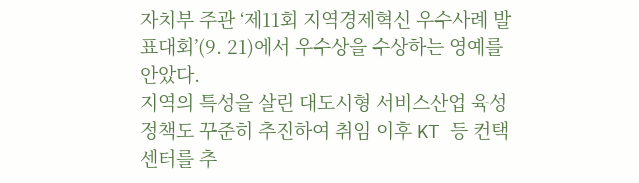자치부 주관 ‘제11회 지역경제혁신 우수사례 발표대회’(9. 21)에서 우수상을 수상하는 영예를 안았다.
지역의 특성을 살린 대도시형 서비스산업 육성 정책도 꾸준히 추진하여 취임 이후 KT 등 컨택센터를 추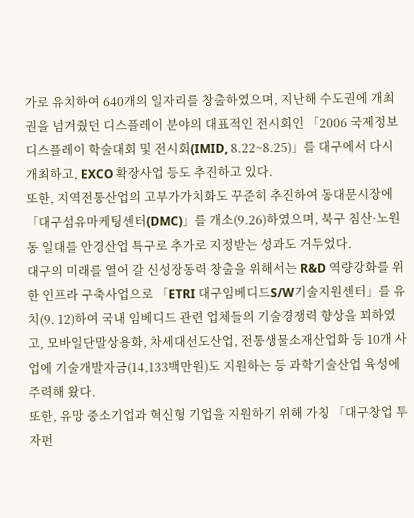가로 유치하여 640개의 일자리를 창출하였으며, 지난해 수도권에 개최권을 넘겨줬던 디스플레이 분야의 대표적인 전시회인 「2006 국제정보 디스플레이 학술대회 및 전시회(IMID, 8.22~8.25)」를 대구에서 다시 개최하고, EXCO 확장사업 등도 추진하고 있다.
또한, 지역전통산업의 고부가가치화도 꾸준히 추진하여 동대문시장에 「대구섬유마케팅센터(DMC)」를 개소(9.26)하였으며, 북구 침산·노원동 일대를 안경산업 특구로 추가로 지정받는 성과도 거두었다.
대구의 미래를 열어 갈 신성장동력 창출을 위해서는 R&D 역량강화를 위한 인프라 구축사업으로 「ETRI 대구임베디드S/W기술지원센터」를 유치(9. 12)하여 국내 임베디드 관련 업체들의 기술경쟁력 향상을 꾀하였고, 모바일단말상용화, 차세대선도산업, 전통생물소재산업화 등 10개 사업에 기술개발자금(14,133백만원)도 지원하는 등 과학기술산업 육성에 주력해 왔다.
또한, 유망 중소기업과 혁신형 기업을 지원하기 위해 가칭 「대구창업 투자펀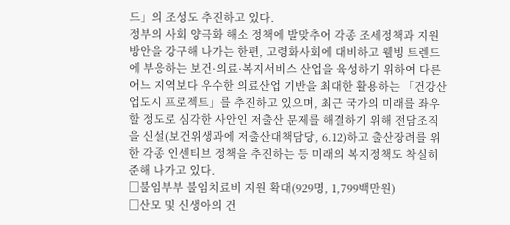드」의 조성도 추진하고 있다.
정부의 사회 양극화 해소 정책에 발맞추어 각종 조세정책과 지원방안을 강구해 나가는 한편, 고령화사회에 대비하고 웰빙 트렌드에 부응하는 보건·의료·복지서비스 산업을 육성하기 위하여 다른 어느 지역보다 우수한 의료산업 기반을 최대한 활용하는 「건강산업도시 프로젝트」를 추진하고 있으며, 최근 국가의 미래를 좌우할 정도로 심각한 사안인 저출산 문제를 해결하기 위해 전담조직을 신설(보건위생과에 저출산대책담당, 6.12)하고 출산장려를 위한 각종 인센티브 정책을 추진하는 등 미래의 복지정책도 착실히 준해 나가고 있다.
□불임부부 불임치료비 지원 확대(929명, 1,799백만원)
□산모 및 신생아의 건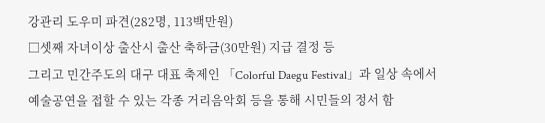강관리 도우미 파견(282명, 113백만원)
□셋째 자녀이상 출산시 출산 축하금(30만원) 지급 결정 등
그리고 민간주도의 대구 대표 축제인 「Colorful Daegu Festival」과 일상 속에서 예술공연을 접할 수 있는 각종 거리음악회 등을 통해 시민들의 정서 함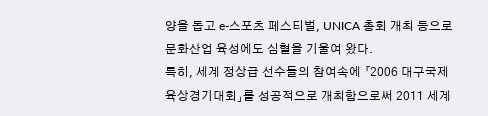양을 돕고 e-스포츠 페스티벌, UNICA 총회 개최 등으로 문화산업 육성에도 심혈을 기울여 왔다.
특히, 세계 정상급 선수들의 참여속에 「2006 대구국제육상경기대회」를 성공적으로 개최함으로써 2011 세계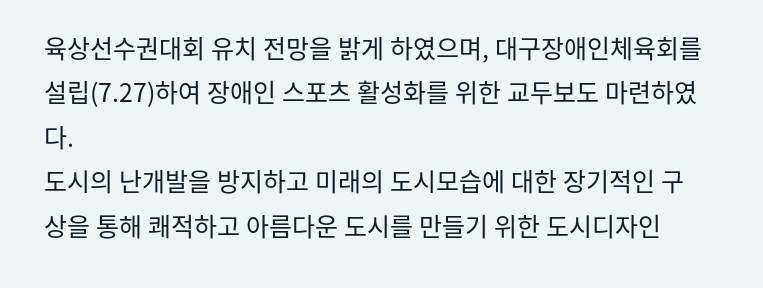육상선수권대회 유치 전망을 밝게 하였으며, 대구장애인체육회를 설립(7.27)하여 장애인 스포츠 활성화를 위한 교두보도 마련하였다.
도시의 난개발을 방지하고 미래의 도시모습에 대한 장기적인 구상을 통해 쾌적하고 아름다운 도시를 만들기 위한 도시디자인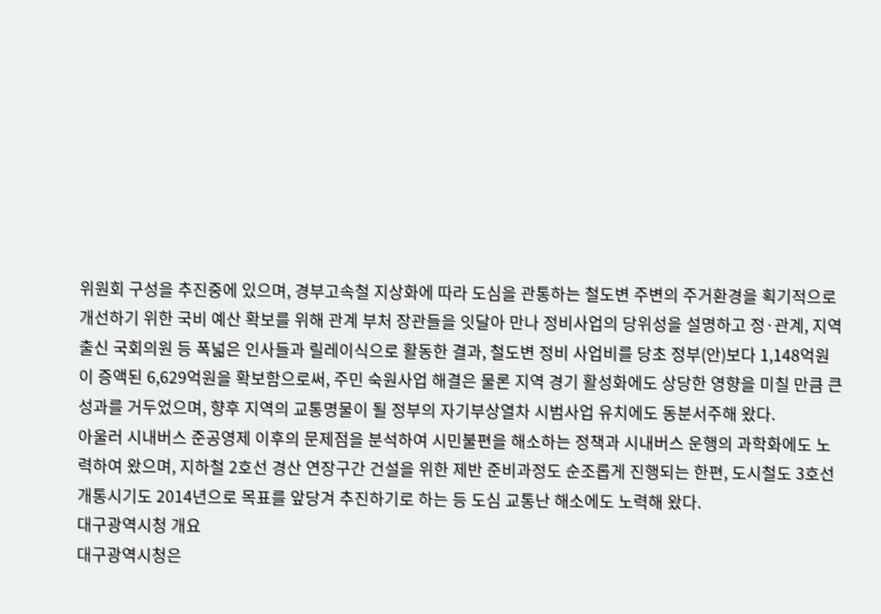위원회 구성을 추진중에 있으며, 경부고속철 지상화에 따라 도심을 관통하는 철도변 주변의 주거환경을 획기적으로 개선하기 위한 국비 예산 확보를 위해 관계 부처 장관들을 잇달아 만나 정비사업의 당위성을 설명하고 정·관계, 지역출신 국회의원 등 폭넓은 인사들과 릴레이식으로 활동한 결과, 철도변 정비 사업비를 당초 정부(안)보다 1,148억원이 증액된 6,629억원을 확보함으로써, 주민 숙원사업 해결은 물론 지역 경기 활성화에도 상당한 영향을 미칠 만큼 큰 성과를 거두었으며, 향후 지역의 교통명물이 될 정부의 자기부상열차 시범사업 유치에도 동분서주해 왔다.
아울러 시내버스 준공영제 이후의 문제점을 분석하여 시민불편을 해소하는 정책과 시내버스 운행의 과학화에도 노력하여 왔으며, 지하철 2호선 경산 연장구간 건설을 위한 제반 준비과정도 순조롭게 진행되는 한편, 도시철도 3호선 개통시기도 2014년으로 목표를 앞당겨 추진하기로 하는 등 도심 교통난 해소에도 노력해 왔다.
대구광역시청 개요
대구광역시청은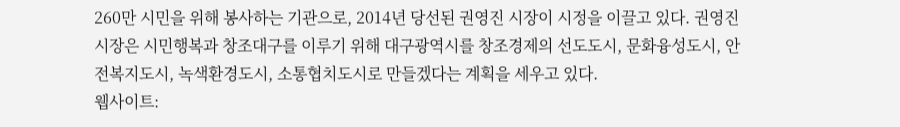260만 시민을 위해 봉사하는 기관으로, 2014년 당선된 권영진 시장이 시정을 이끌고 있다. 권영진 시장은 시민행복과 창조대구를 이루기 위해 대구광역시를 창조경제의 선도도시, 문화융성도시, 안전복지도시, 녹색환경도시, 소통협치도시로 만들겠다는 계획을 세우고 있다.
웹사이트: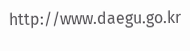http://www.daegu.go.kr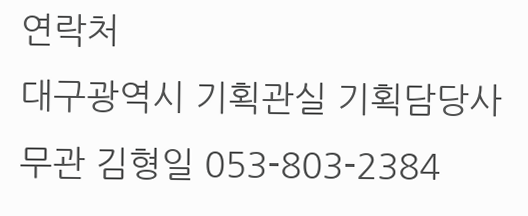연락처
대구광역시 기획관실 기획담당사무관 김형일 053-803-2384